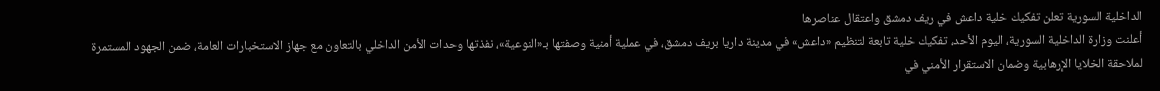الداخلية السورية تعلن تفكيك خلية داعش في ريف دمشق واعتقال عناصرها
أعلنت وزارة الداخلية السورية، اليوم الأحد، تفكيك خلية تابعة لتنظيم «داعش» في مدينة داريا بريف دمشق، في عملية أمنية وصفتها بـ«النوعية»، نفذتها وحدات الأمن الداخلي بالتعاون مع جهاز الاستخبارات العامة، ضمن الجهود المستمرة لملاحقة الخلايا الإرهابية وضمان الاستقرار الأمني في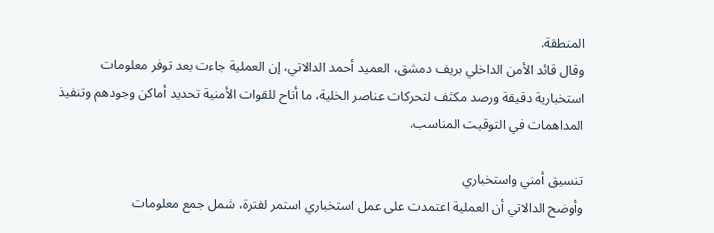المنطقة.
وقال قائد الأمن الداخلي بريف دمشق، العميد أحمد الدالاتي، إن العملية جاءت بعد توفر معلومات استخبارية دقيقة ورصد مكثف لتحركات عناصر الخلية، ما أتاح للقوات الأمنية تحديد أماكن وجودهم وتنفيذ المداهمات في التوقيت المناسب.

تنسيق أمني واستخباري
وأوضح الدالاتي أن العملية اعتمدت على عمل استخباري استمر لفترة، شمل جمع معلومات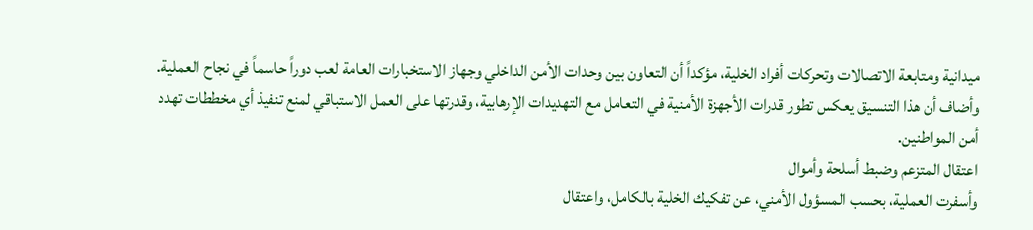ميدانية ومتابعة الاتصالات وتحركات أفراد الخلية، مؤكداً أن التعاون بين وحدات الأمن الداخلي وجهاز الاستخبارات العامة لعب دوراً حاسماً في نجاح العملية.
وأضاف أن هذا التنسيق يعكس تطور قدرات الأجهزة الأمنية في التعامل مع التهديدات الإرهابية، وقدرتها على العمل الاستباقي لمنع تنفيذ أي مخططات تهدد أمن المواطنين.
اعتقال المتزعم وضبط أسلحة وأموال
وأسفرت العملية، بحسب المسؤول الأمني، عن تفكيك الخلية بالكامل، واعتقال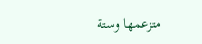متزعمها وستة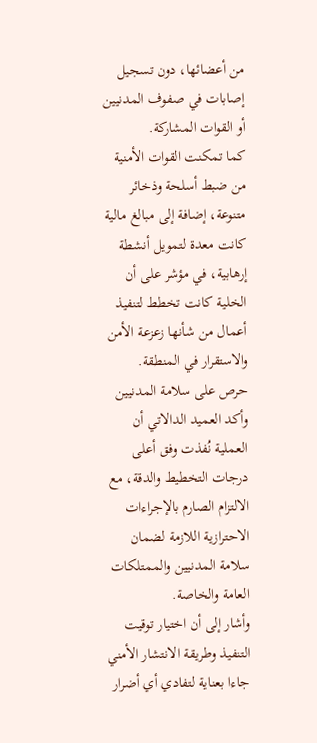من أعضائها، دون تسجيل إصابات في صفوف المدنيين أو القوات المشاركة.
كما تمكنت القوات الأمنية من ضبط أسلحة وذخائر متنوعة، إضافة إلى مبالغ مالية كانت معدة لتمويل أنشطة إرهابية، في مؤشر على أن الخلية كانت تخطط لتنفيذ أعمال من شأنها زعزعة الأمن والاستقرار في المنطقة.
حرص على سلامة المدنيين
وأكد العميد الدالاتي أن العملية نُفذت وفق أعلى درجات التخطيط والدقة، مع الالتزام الصارم بالإجراءات الاحترازية اللازمة لضمان سلامة المدنيين والممتلكات العامة والخاصة.
وأشار إلى أن اختيار توقيت التنفيذ وطريقة الانتشار الأمني جاءا بعناية لتفادي أي أضرار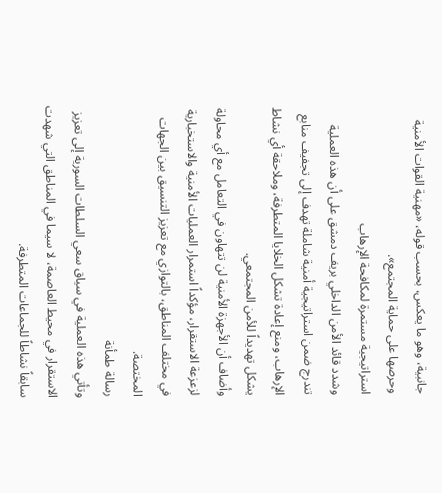جانبية، وهو ما يعكس، بحسب قوله، «مهنية القوات الأمنية وحرصها على حماية المجتمع».
استراتيجية مستمرة لمكافحة الإرهاب
وشدد قائد الأمن الداخلي بريف دمشق على أن هذه العملية تندرج ضمن استراتيجية أمنية شاملة تهدف إلى تجفيف منابع الإرهاب، ومنع إعادة تشكل الخلايا المتطرفة، وملاحقة أي نشاط يشكل تهديداً للأمن المجتمعي.
وأضاف أن الأجهزة الأمنية لن تتهاون في التعامل مع أي محاولة لزعزعة الاستقرار، مؤكداً استمرار العمليات الأمنية والاستخبارية في مختلف المناطق، بالتوازي مع تعزيز التنسيق بين الجهات المختصة.
رسالة طمأنة
وتأتي هذه العملية في سياق سعي السلطات السورية إلى تعزيز الاستقرار في محيط العاصمة، لا سيما في المناطق التي شهدت سابقاً نشاطاً للجماعات المتطرفة.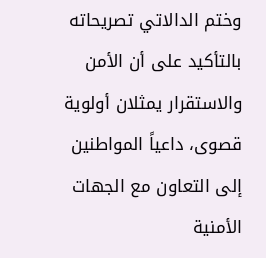وختم الدالاتي تصريحاته بالتأكيد على أن الأمن والاستقرار يمثلان أولوية قصوى، داعياً المواطنين إلى التعاون مع الجهات الأمنية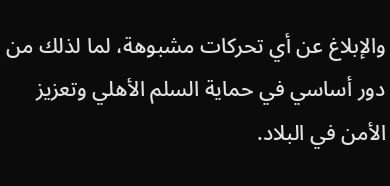والإبلاغ عن أي تحركات مشبوهة، لما لذلك من دور أساسي في حماية السلم الأهلي وتعزيز الأمن في البلاد.